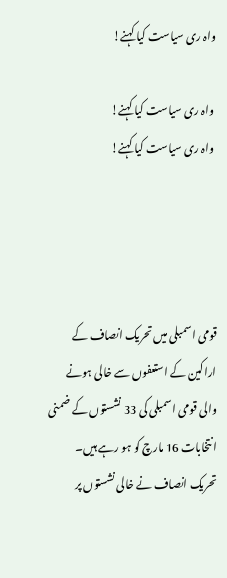واہ ری سیاست کیا کہنے!

 واہ ری سیاست کیا کہنے!
 واہ ری سیاست کیا کہنے!




قومی اسمبلی میں تحریک انصاف کے اراکین کے استعفوں سے خالی ہونے والی قومی اسمبلی کی 33 نشستوں کے ضمنی انتخابات 16 مارچ کو ہو رہے ہیں۔ تحریک انصاف نے خالی نشستوں پر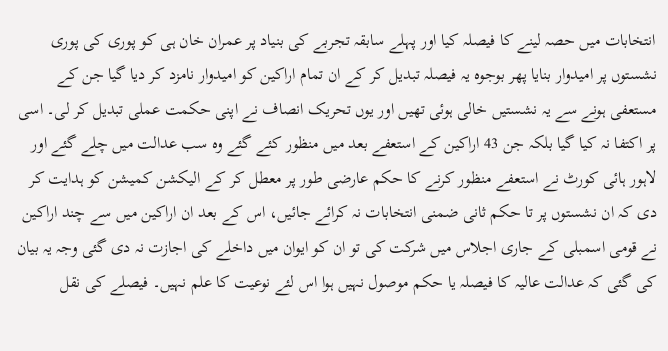انتخابات میں حصہ لینے کا فیصلہ کیا اور پہلے سابقہ تجربے کی بنیاد پر عمران خان ہی کو پوری کی پوری نشستوں پر امیدوار بنایا پھر بوجوہ یہ فیصلہ تبدیل کر کے ان تمام اراکین کو امیدوار نامزد کر دیا گیا جن کے مستعفی ہونے سے یہ نشستیں خالی ہوئی تھیں اور یوں تحریک انصاف نے اپنی حکمت عملی تبدیل کر لی۔ اسی پر اکتفا نہ کیا گیا بلکہ جن 43 اراکین کے استعفے بعد میں منظور کئے گئے وہ سب عدالت میں چلے گئے اور لاہور ہائی کورٹ نے استعفے منظور کرنے کا حکم عارضی طور پر معطل کر کے الیکشن کمیشن کو ہدایت کر دی کہ ان نشستوں پر تا حکم ثانی ضمنی انتخابات نہ کرائے جائیں، اس کے بعد ان اراکین میں سے چند اراکین نے قومی اسمبلی کے جاری اجلاس میں شرکت کی تو ان کو ایوان میں داخلے کی اجازت نہ دی گئی وجہ یہ بیان کی گئی کہ عدالت عالیہ کا فیصلہ یا حکم موصول نہیں ہوا اس لئے نوعیت کا علم نہیں۔ فیصلے کی نقل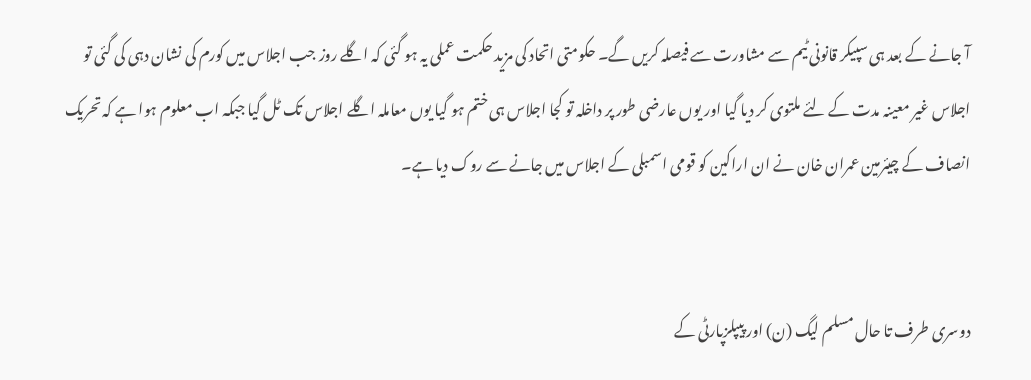آ جانے کے بعد ہی سپیکر قانونی ٹیم سے مشاورت سے فیصلہ کریں گے۔ حکومتی اتحاد کی مزید حکمت عملی یہ ہو گئی کہ اگلے روز جب اجلاس میں کورم کی نشان دہی کی گئی تو اجلاس غیر معینہ مدت کے لئے ملتوی کر دیا گیا اور یوں عارضی طور پر داخلہ تو کجا اجلاس ہی ختم ہو گیا یوں معاملہ اگلے اجلاس تک ٹل گیا جبکہ اب معلوم ہوا ہے کہ تحریک انصاف کے چیئرمین عمران خان نے ان اراکین کو قومی اسمبلی کے اجلاس میں جانے سے روک دیا ہے۔


دوسری طرف تا حال مسلم لیگ (ن) اور پیپلزپارٹی کے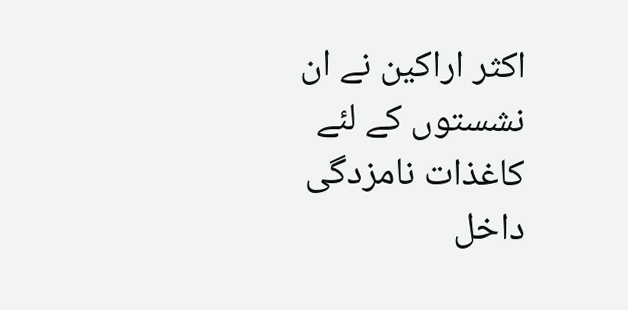اکثر اراکین نے ان نشستوں کے لئے کاغذات نامزدگی داخل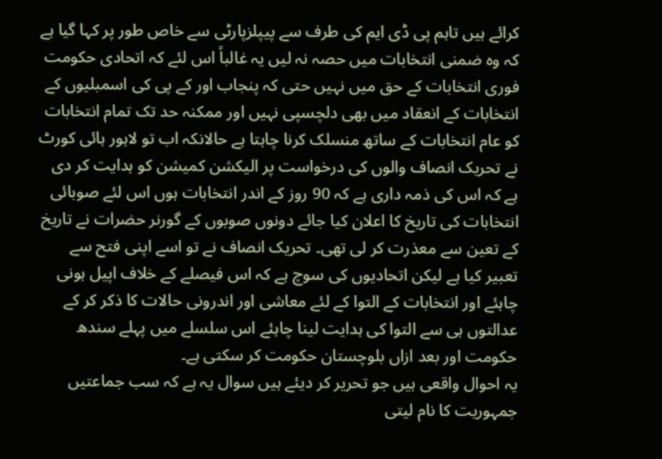کرائے ہیں تاہم پی ڈی ایم کی طرف سے پیپلزپارٹی سے خاص طور پر کہا گیا ہے کہ وہ ضمنی انتخابات میں حصہ نہ لیں یہ غالباً اس لئے کہ اتحادی حکومت فوری انتخابات کے حق میں نہیں حتی کہ پنجاب اور کے پی کی اسمبلیوں کے انتخابات کے انعقاد میں بھی دلچسپی نہیں اور ممکنہ حد تک تمام انتخابات کو عام انتخابات کے ساتھ منسلک کرنا چاہتا ہے حالانکہ اب تو لاہور ہائی کورٹ نے تحریک انصاف والوں کی درخواست پر الیکشن کمیشن کو ہدایت کر دی ہے کہ اس کی ذمہ داری ہے کہ 90 روز کے اندر انتخابات ہوں اس لئے صوبائی انتخابات کی تاریخ کا اعلان کیا جائے دونوں صوبوں کے گورنر حضرات نے تاریخ کے تعین سے معذرت کر لی تھی۔ تحریک انصاف نے تو اسے اپنی فتح سے تعبیر کیا ہے لیکن اتحادیوں کی سوچ ہے کہ اس فیصلے کے خلاف اپیل ہونی چاہئے اور انتخابات کے التوا کے لئے معاشی اور اندرونی حالات کا ذکر کر کے عدالتوں ہی سے التوا کی ہدایت لینا چاہئے اس سلسلے میں پہلے سندھ حکومت اور بعد ازاں بلوچستان حکومت کر سکتی ہے۔
یہ احوال واقعی ہیں جو تحریر کر دیئے ہیں سوال یہ ہے کہ سب جماعتیں جمہوریت کا نام لیتی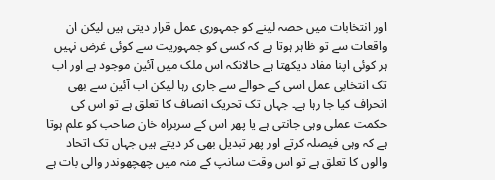اور انتخابات میں حصہ لینے کو جمہوری عمل قرار دیتی ہیں لیکن ان واقعات سے تو ظاہر ہوتا ہے کہ کسی کو جمہوریت سے کوئی غرض نہیں ہر کوئی اپنا مفاد دیکھتا ہے حالانکہ اس ملک میں آئین موجود ہے اور اب تک انتخابی عمل اسی کے حوالے سے جاری رہا لیکن اب آئین سے بھی انحراف کیا جا رہا ہے۔ جہاں تک تحریک انصاف کا تعلق ہے تو اس کی حکمت عملی وہی جانتی ہے یا پھر اس کے سربراہ خان صاحب کو علم ہوتا ہے کہ وہی فیصلہ کرتے اور پھر تبدیل بھی کر دیتے ہیں جہاں تک اتحاد والوں کا تعلق ہے تو اس وقت سانپ کے منہ میں چھچھوندر والی بات ہے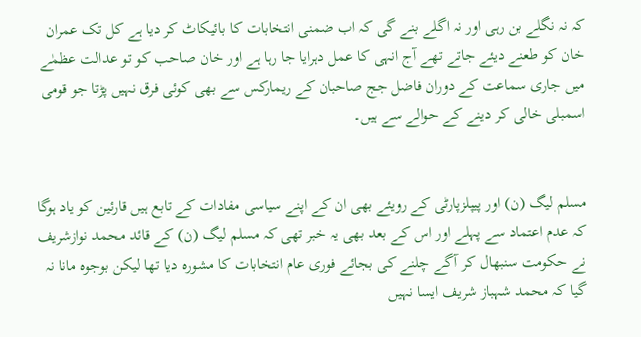کہ نہ نگلے بن رہی اور نہ اگلے بنے گی کہ اب ضمنی انتخابات کا بائیکاٹ کر دیا ہے کل تک عمران خان کو طعنے دیئے جاتے تھے آج انہی کا عمل دہرایا جا رہا ہے اور خان صاحب کو تو عدالت عظمٰے میں جاری سماعت کے دوران فاضل جج صاحبان کے ریمارکس سے بھی کوئی فرق نہیں پڑتا جو قومی اسمبلی خالی کر دینے کے حوالے سے ہیں۔


مسلم لیگ (ن) اور پیپلزپارٹی کے رویئے بھی ان کے اپنے سیاسی مفادات کے تابع ہیں قارئین کو یاد ہوگا کہ عدم اعتماد سے پہلے اور اس کے بعد بھی یہ خبر تھی کہ مسلم لیگ (ن) کے قائد محمد نوازشریف نے حکومت سنبھال کر آگے چلنے کی بجائے فوری عام انتخابات کا مشورہ دیا تھا لیکن بوجوہ مانا نہ گیا کہ محمد شہباز شریف ایسا نہیں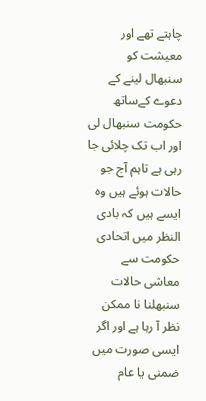چاہتے تھے اور معیشت کو سنبھال لینے کے دعوے کےساتھ حکومت سنبھال لی اور اب تک چلائی جا رہی ہے تاہم آج جو حالات ہوئے ہیں وہ ایسے ہیں کہ بادی النظر میں اتحادی حکومت سے معاشی حالات سنبھلنا نا ممکن نظر آ رہا ہے اور اگر ایسی صورت میں ضمنی یا عام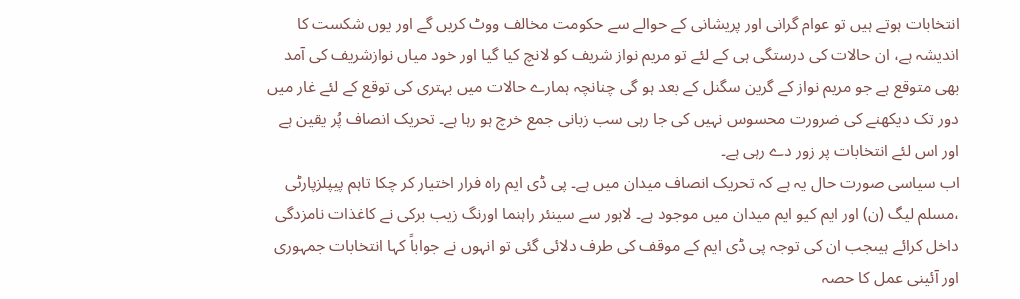انتخابات ہوتے ہیں تو عوام گرانی اور پریشانی کے حوالے سے حکومت مخالف ووٹ کریں گے اور یوں شکست کا اندیشہ ہے، ان حالات کی درستگی ہی کے لئے تو مریم نواز شریف کو لانچ کیا گیا اور خود میاں نوازشریف کی آمد بھی متوقع ہے جو مریم نواز کے گرین سگنل کے بعد ہو گی چنانچہ ہمارے حالات میں بہتری کی توقع کے لئے غار میں دور تک دیکھنے کی ضرورت محسوس نہیں کی جا رہی سب زبانی جمع خرچ ہو رہا ہے۔ تحریک انصاف پُر یقین ہے اور اس لئے انتخابات پر زور دے رہی ہے۔
اب سیاسی صورت حال یہ ہے کہ تحریک انصاف میدان میں ہے۔ پی ڈی ایم راہ فرار اختیار کر چکا تاہم پیپلزپارٹی ،مسلم لیگ (ن) اور ایم کیو ایم میدان میں موجود ہے۔ لاہور سے سینئر راہنما اورنگ زیب برکی نے کاغذات نامزدگی داخل کرائے ہیںجب ان کی توجہ پی ڈی ایم کے موقف کی طرف دلائی گئی تو انہوں نے جواباً کہا انتخابات جمہوری اور آئینی عمل کا حصہ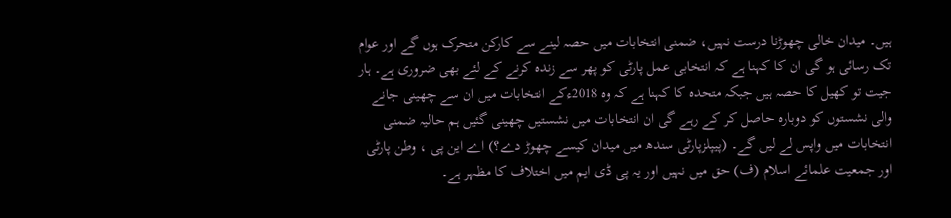ہیں۔ میدان خالی چھوڑنا درست نہیں، ضمنی انتخابات میں حصہ لینے سے کارکن متحرک ہوں گے اور عوام تک رسائی ہو گی ان کا کہنا ہے کہ انتخابی عمل پارٹی کو پھر سے زندہ کرنے کے لئے بھی ضروری ہے۔ ہار جیت تو کھیل کا حصہ ہیں جبکہ متحدہ کا کہنا ہے کہ وہ 2018ءکے انتخابات میں ان سے چھینی جانے والی نشستوں کو دوبارہ حاصل کر کے رہے گی ان انتخابات میں نشستیں چھینی گئیں ہم حالیہ ضمنی انتخابات میں واپس لے لیں گے۔ (پیپلزپارٹی سندھ میں میدان کیسے چھوڑ دے؟) اے این پی ، وطن پارٹی اور جمعیت علمائے اسلام (ف) حق میں نہیں اور یہ پی ڈی ایم میں اختلاف کا مظہر ہے۔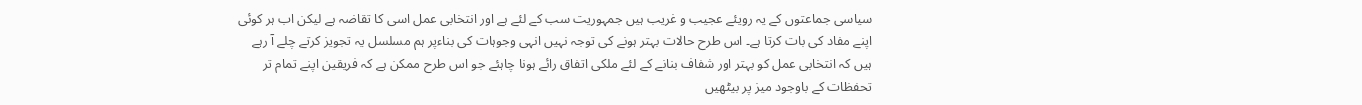سیاسی جماعتوں کے یہ رویئے عجیب و غریب ہیں جمہوریت سب کے لئے ہے اور انتخابی عمل اسی کا تقاضہ ہے لیکن اب ہر کوئی اپنے مفاد کی بات کرتا ہے۔ اس طرح حالات بہتر ہونے کی توجہ نہیں انہی وجوہات کی بناءپر ہم مسلسل یہ تجویز کرتے چلے آ رہے ہیں کہ انتخابی عمل کو بہتر اور شفاف بنانے کے لئے ملکی اتفاق رائے ہونا چاہئے جو اس طرح ممکن ہے کہ فریقین اپنے تمام تر تحفظات کے باوجود میز پر بیٹھیں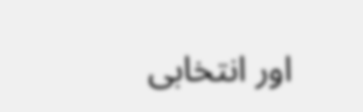اور انتخابی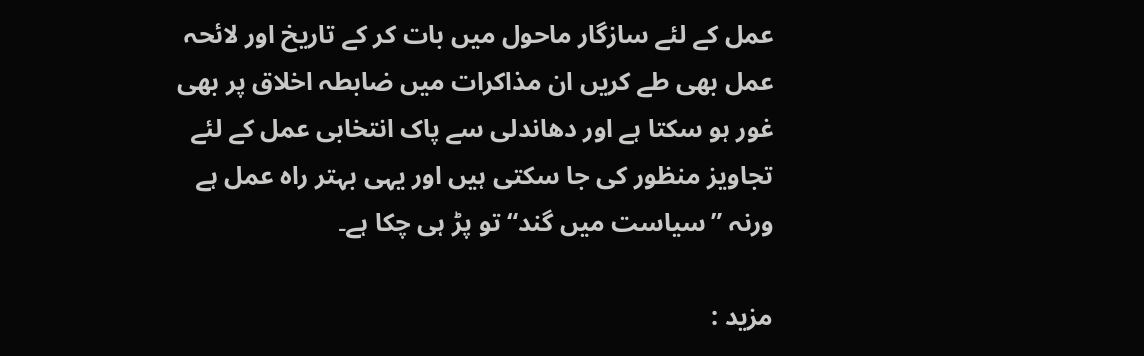عمل کے لئے سازگار ماحول میں بات کر کے تاریخ اور لائحہ عمل بھی طے کریں ان مذاکرات میں ضابطہ اخلاق پر بھی غور ہو سکتا ہے اور دھاندلی سے پاک انتخابی عمل کے لئے تجاویز منظور کی جا سکتی ہیں اور یہی بہتر راہ عمل ہے ورنہ ”سیاست میں گند“ تو پڑ ہی چکا ہے۔

مزید :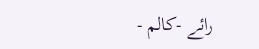رائے -کالم -